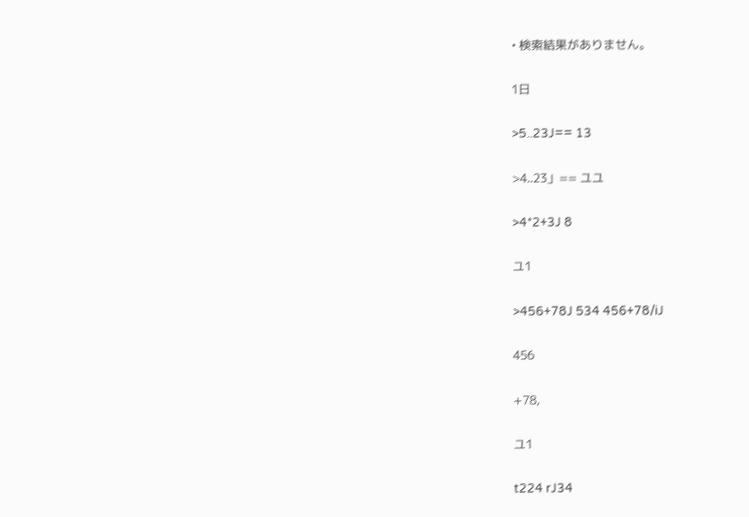• 検索結果がありません。

1日

>5..23J== 13

>4..23」== ユユ

>4*2+3J 8

ユ1

>456+78J 534 456+78/iJ

456

+78,

ユ1

t224 rJ34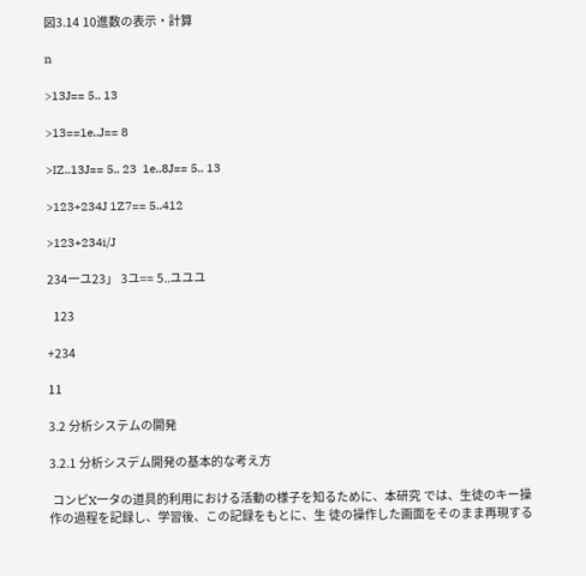図3.14 10進数の表示・計算

n

>13J== 5.. 13

>13==1e..J== 8

>IZ..13J== 5.. 23  1e..8J== 5.. 13

>123+234J 1Z7== 5..412

>123+234i/J

234一ユ23」 3ユ== 5..ユユユ

  123

+234

11

3.2 分析システムの開発

3.2.1 分析シスデム開発の基本的な考え方

 コンビX一タの道具的利用における活動の様子を知るために、本研究 では、生徒のキー操作の過程を記録し、学習後、この記録をもとに、生 徒の操作した画面をそのまま再現する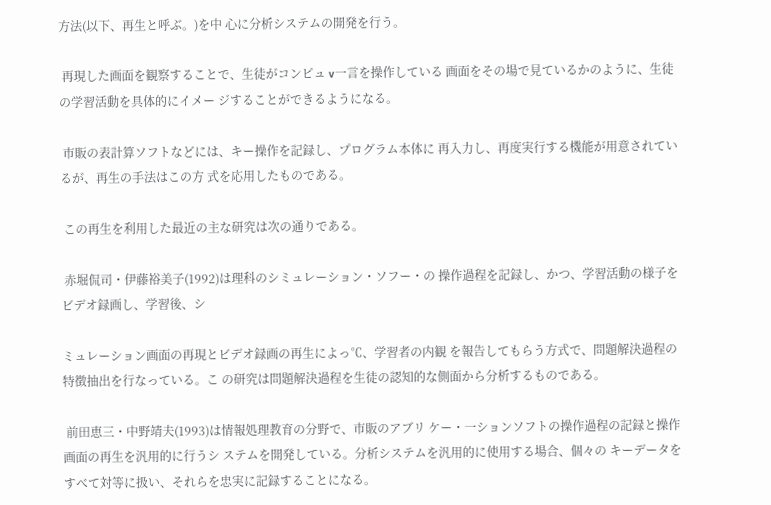方法(以下、再生と呼ぶ。)を中 心に分析システムの開発を行う。

 再現した画面を観察することで、生徒がコンピュ v一言を操作している 画面をその場で見ているかのように、生徒の学習活動を具体的にイメー ジすることができるようになる。

 市販の表計算ソフトなどには、キー操作を記録し、プログラム本体に 再入力し、再度実行する機能が用意されているが、再生の手法はこの方 式を応用したものである。

 この再生を利用した最近の主な研究は次の通りである。

 赤堀侃司・伊藤裕美子(1992)は理科のシミュレーション・ソフー・の 操作過程を記録し、かつ、学習活動の様子をビデオ録画し、学習後、シ

ミュレーション画面の再現とビデオ録画の再生によっ℃、学習者の内観 を報告してもらう方式で、問題解決過程の特徴抽出を行なっている。こ の研究は問題解決過程を生徒の認知的な側面から分析するものである。

 前田恵三・中野靖夫(1993)は情報処理教育の分野で、市販のアブリ ケー・一ションソフトの操作過程の記録と操作画面の再生を汎用的に行うシ ステムを開発している。分析システムを汎用的に使用する場合、個々の キーデータをすべて対等に扱い、それらを忠実に記録することになる。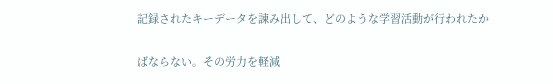記録されたキーデータを諌み出して、どのような学習活動が行われたか

ばならない。その労力を軽減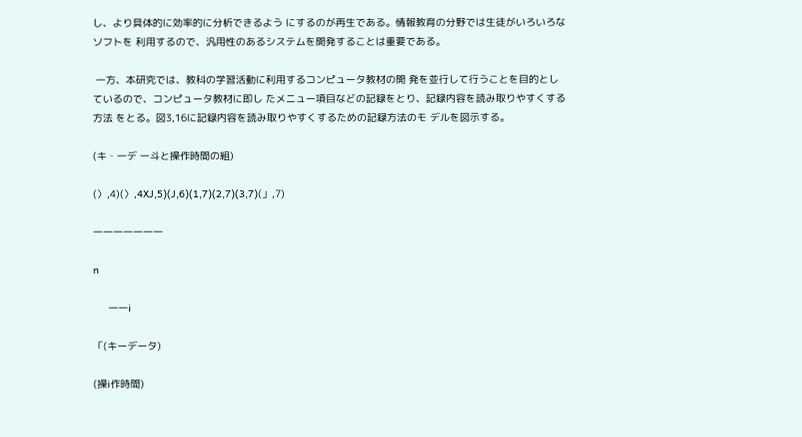し、より具体的に効率的に分析できるよう にするのが再生である。情報教育の分野では生徒がいろいろなソフトを 利用するので、汎用性のあるシステムを開発することは重要である。

 一方、本研究では、教科の学習活動に利用するコンピュータ教材の開 発を並行して行うことを目的としているので、コンピュータ教材に即し たメニュー項目などの記録をとり、記録内容を読み取りやすくする方法 をとる。図3,16に記録内容を読み取りやすくするための記録方法のモ デルを図示する。

(キ・一デ 一斗と操作時間の組)

(〉,4)(〉,4XJ,5)(J,6)(1,7)(2,7)(3,7)(」,7)

一一一一一一一

n

     一一i

「(キーデータ)

(操i作時間)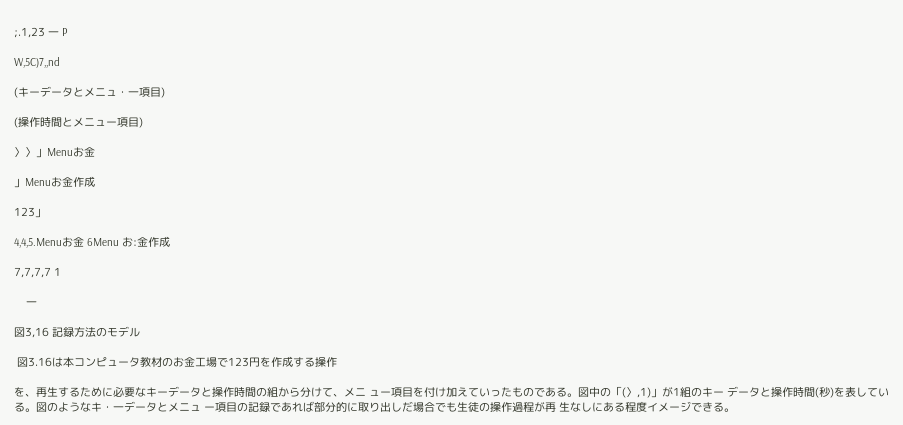;.1,23 一 P

W,5C)7,,nd

(キーデータとメニュ・一項目)

(操作時間とメニュー項目)

〉〉」Menuお金

」Menuお金作成

123」

4,4,5.Menuお金 6Menu お:金作成

7,7,7,7 1

    一

図3,16 記録方法のモデル

 図3.16は本コンピュータ教材のお金工場で123円を作成する操作

を、再生するために必要なキーデータと操作時間の組から分けて、メニ ュー項目を付け加えていったものである。図中の「(〉,1)」が1組のキー データと操作時間(秒)を表している。図のようなキ・一データとメニュ ー項目の記録であれば部分的に取り出しだ場合でも生徒の操作過程が再 生なしにある程度イメージできる。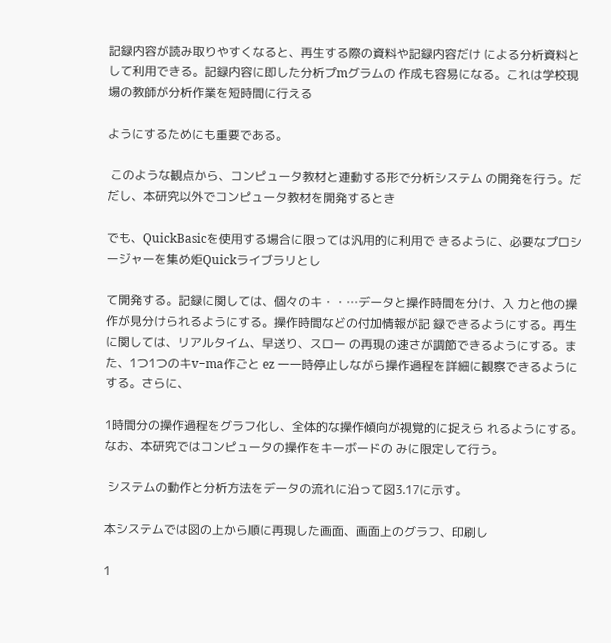記録内容が読み取りやすくなると、再生する際の資料や記録内容だけ による分析資料として利用できる。記録内容に即した分析プmグラムの 作成も容易になる。これは学校現場の教師が分析作業を短時間に行える

ようにするためにも重要である。

 このような観点から、コンピュータ教材と連動する形で分析システム の開発を行う。だだし、本研究以外でコンピュータ教材を開発するとき

でも、QuickBasicを使用する場合に限っては汎用的に利用で きるように、必要なプロシージャーを集め炬Quickライブラリとし

て開発する。記録に関しては、個々のキ・・…データと操作時間を分け、入 力と他の操作が見分けられるようにする。操作時間などの付加情報が記 録できるようにする。再生に関しては、リアルタイム、早送り、スロー の再現の速さが調節できるようにする。また、1つ1つのキv−ma作ごと ez 一一時停止しながら操作過程を詳細に観察できるようにする。さらに、

1時間分の操作過程をグラフ化し、全体的な操作傾向が視覚的に捉えら れるようにする。なお、本研究ではコンピュータの操作をキーボードの みに限定して行う。

 システムの動作と分析方法をデータの流れに沿って図3.17に示す。

本システムでは図の上から順に再現した画面、画面上のグラフ、印刷し

1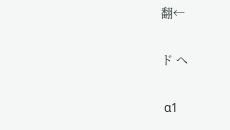翻←

ド へ

 α1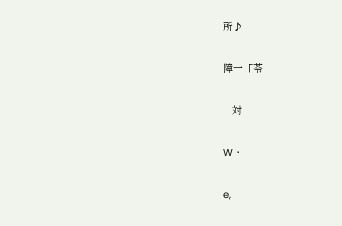所♪

障一「苓

   対

W・

e,